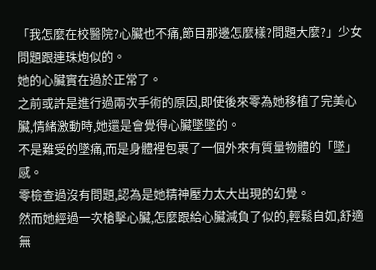「我怎麼在校醫院?心臟也不痛,節目那邊怎麼樣?問題大麼?」少女問題跟連珠炮似的。
她的心臟實在過於正常了。
之前或許是進行過兩次手術的原因,即使後來零為她移植了完美心臟,情緒激動時,她還是會覺得心臟墜墜的。
不是難受的墜痛,而是身體裡包裹了一個外來有質量物體的「墜」感。
零檢查過沒有問題,認為是她精神壓力太大出現的幻覺。
然而她經過一次槍擊心臟,怎麼跟給心臟減負了似的,輕鬆自如,舒適無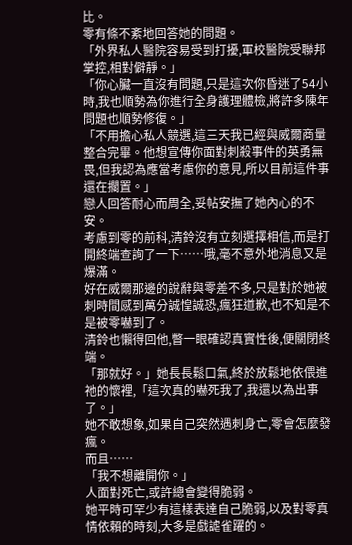比。
零有條不紊地回答她的問題。
「外界私人醫院容易受到打擾,軍校醫院受聯邦掌控,相對僻靜。」
「你心臟一直沒有問題,只是這次你昏迷了54小時,我也順勢為你進行全身護理體檢,將許多陳年問題也順勢修復。」
「不用擔心私人競選,這三天我已經與威爾商量整合完畢。他想宣傳你面對刺殺事件的英勇無畏,但我認為應當考慮你的意見,所以目前這件事還在擱置。」
戀人回答耐心而周全,妥帖安撫了她內心的不安。
考慮到零的前科,清鈴沒有立刻選擇相信,而是打開終端查詢了一下……哦,毫不意外地消息又是爆滿。
好在威爾那邊的說辭與零差不多,只是對於她被刺時間感到萬分誠惶誠恐,瘋狂道歉,也不知是不是被零嚇到了。
清鈴也懶得回他,瞥一眼確認真實性後,便關閉終端。
「那就好。」她長長鬆口氣,終於放鬆地依偎進祂的懷裡,「這次真的嚇死我了,我還以為出事了。」
她不敢想象,如果自己突然遇刺身亡,零會怎麼發瘋。
而且……
「我不想離開你。」
人面對死亡,或許總會變得脆弱。
她平時可罕少有這樣表達自己脆弱,以及對零真情依賴的時刻,大多是戲謔雀躍的。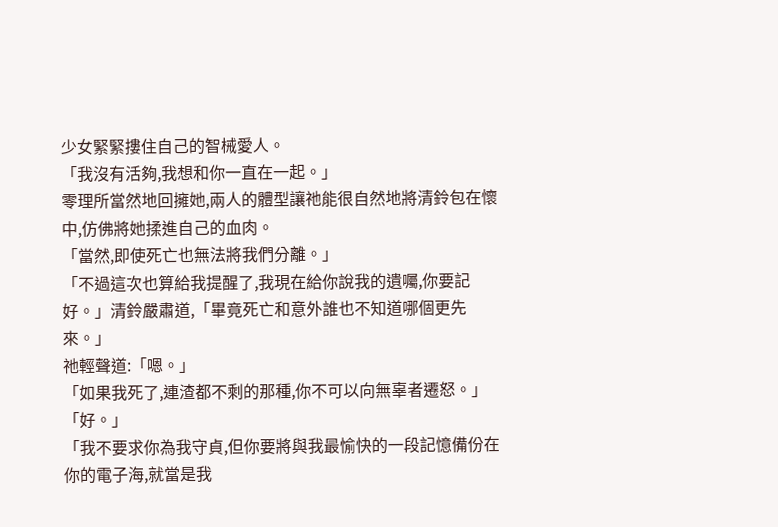少女緊緊摟住自己的智械愛人。
「我沒有活夠,我想和你一直在一起。」
零理所當然地回擁她,兩人的體型讓祂能很自然地將清鈴包在懷中,仿佛將她揉進自己的血肉。
「當然,即使死亡也無法將我們分離。」
「不過這次也算給我提醒了,我現在給你說我的遺囑,你要記好。」清鈴嚴肅道,「畢竟死亡和意外誰也不知道哪個更先來。」
祂輕聲道:「嗯。」
「如果我死了,連渣都不剩的那種,你不可以向無辜者遷怒。」
「好。」
「我不要求你為我守貞,但你要將與我最愉快的一段記憶備份在你的電子海,就當是我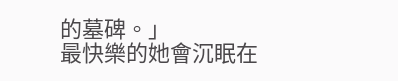的墓碑。」
最快樂的她會沉眠在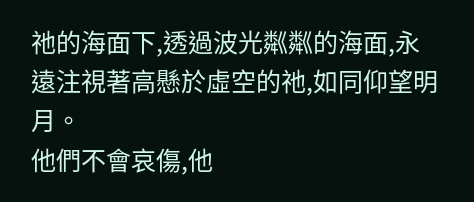祂的海面下,透過波光粼粼的海面,永遠注視著高懸於虛空的祂,如同仰望明月。
他們不會哀傷,他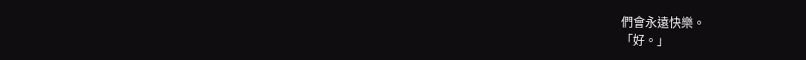們會永遠快樂。
「好。」